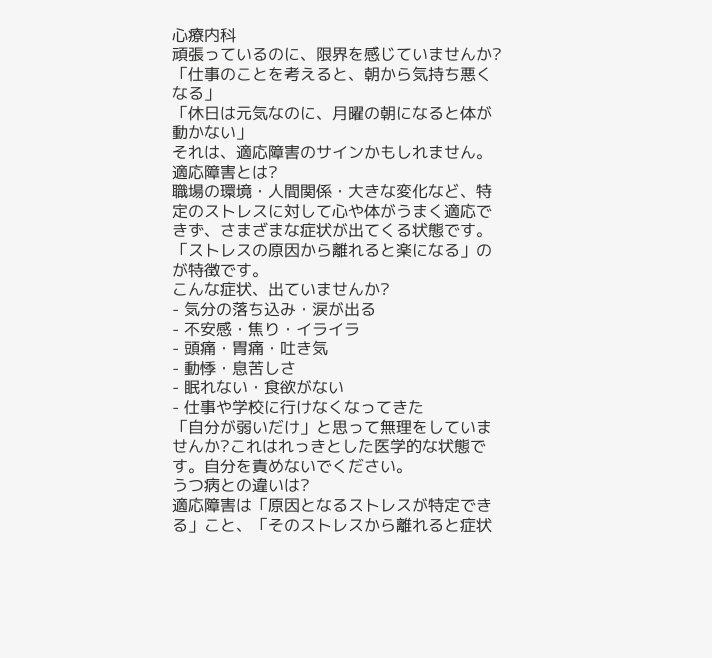心療内科
頑張っているのに、限界を感じていませんか?
「仕事のことを考えると、朝から気持ち悪くなる」
「休日は元気なのに、月曜の朝になると体が動かない」
それは、適応障害のサインかもしれません。
適応障害とは?
職場の環境・人間関係・大きな変化など、特定のストレスに対して心や体がうまく適応できず、さまざまな症状が出てくる状態です。
「ストレスの原因から離れると楽になる」のが特徴です。
こんな症状、出ていませんか?
- 気分の落ち込み・涙が出る
- 不安感・焦り・イライラ
- 頭痛・胃痛・吐き気
- 動悸・息苦しさ
- 眠れない・食欲がない
- 仕事や学校に行けなくなってきた
「自分が弱いだけ」と思って無理をしていませんか?これはれっきとした医学的な状態です。自分を責めないでください。
うつ病との違いは?
適応障害は「原因となるストレスが特定できる」こと、「そのストレスから離れると症状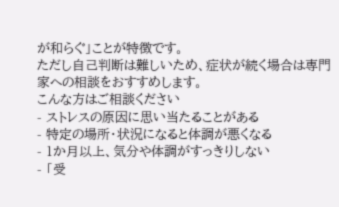が和らぐ」ことが特徴です。
ただし自己判断は難しいため、症状が続く場合は専門家への相談をおすすめします。
こんな方はご相談ください
- ストレスの原因に思い当たることがある
- 特定の場所・状況になると体調が悪くなる
- 1か月以上、気分や体調がすっきりしない
- 「受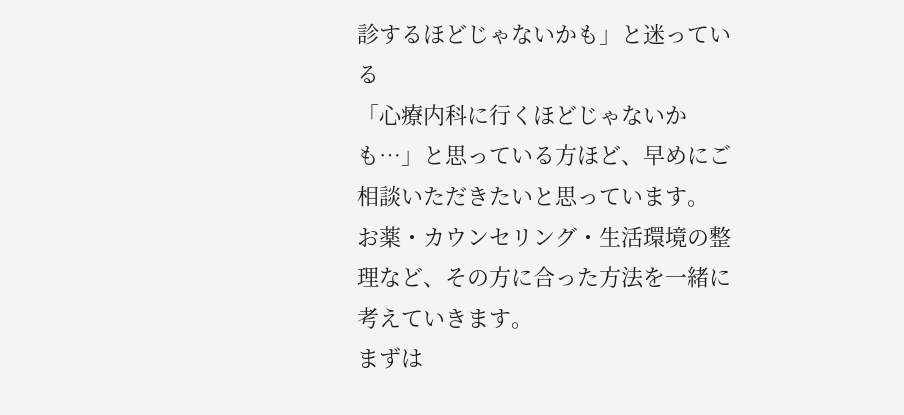診するほどじゃないかも」と迷っている
「心療内科に行くほどじゃないかも…」と思っている方ほど、早めにご相談いただきたいと思っています。
お薬・カウンセリング・生活環境の整理など、その方に合った方法を一緒に考えていきます。
まずは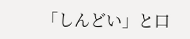「しんどい」と口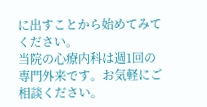に出すことから始めてみてください。
当院の心療内科は週1回の専門外来です。お気軽にご相談ください。